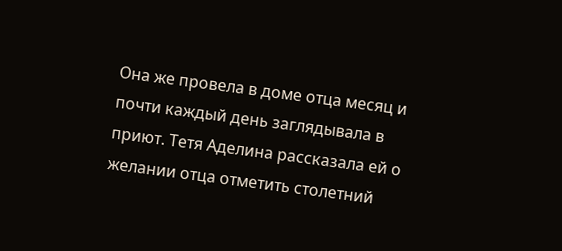Она же провела в доме отца месяц и почти каждый день заглядывала в приют. Тетя Аделина рассказала ей о желании отца отметить столетний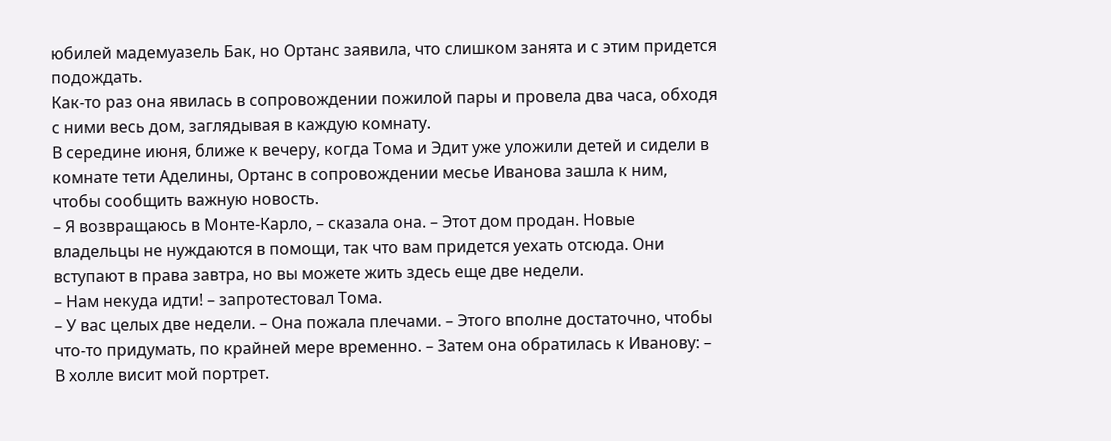юбилей мадемуазель Бак, но Ортанс заявила, что слишком занята и с этим придется подождать.
Как-то раз она явилась в сопровождении пожилой пары и провела два часа, обходя с ними весь дом, заглядывая в каждую комнату.
В середине июня, ближе к вечеру, когда Тома и Эдит уже уложили детей и сидели в комнате тети Аделины, Ортанс в сопровождении месье Иванова зашла к ним, чтобы сообщить важную новость.
– Я возвращаюсь в Монте-Карло, – сказала она. – Этот дом продан. Новые владельцы не нуждаются в помощи, так что вам придется уехать отсюда. Они вступают в права завтра, но вы можете жить здесь еще две недели.
– Нам некуда идти! – запротестовал Тома.
– У вас целых две недели. – Она пожала плечами. – Этого вполне достаточно, чтобы что-то придумать, по крайней мере временно. – Затем она обратилась к Иванову: – В холле висит мой портрет.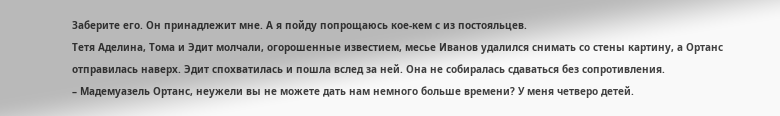Заберите его. Он принадлежит мне. А я пойду попрощаюсь кое-кем с из постояльцев.
Тетя Аделина, Тома и Эдит молчали, огорошенные известием, месье Иванов удалился снимать со стены картину, а Ортанс отправилась наверх. Эдит спохватилась и пошла вслед за ней. Она не собиралась сдаваться без сопротивления.
– Мадемуазель Ортанс, неужели вы не можете дать нам немного больше времени? У меня четверо детей.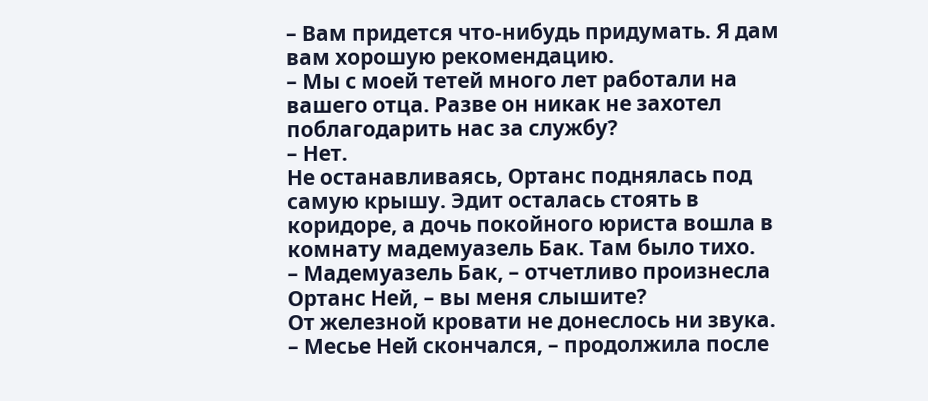– Вам придется что-нибудь придумать. Я дам вам хорошую рекомендацию.
– Мы с моей тетей много лет работали на вашего отца. Разве он никак не захотел поблагодарить нас за службу?
– Нет.
Не останавливаясь, Ортанс поднялась под самую крышу. Эдит осталась стоять в коридоре, а дочь покойного юриста вошла в комнату мадемуазель Бак. Там было тихо.
– Мадемуазель Бак, – отчетливо произнесла Ортанс Ней, – вы меня слышите?
От железной кровати не донеслось ни звука.
– Месье Ней скончался, – продолжила после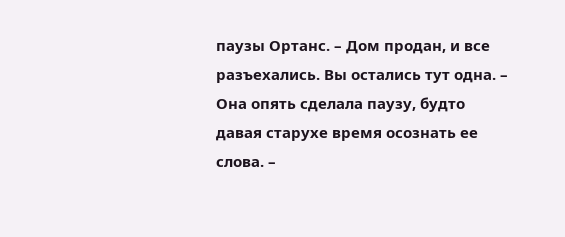паузы Ортанс. – Дом продан, и все разъехались. Вы остались тут одна. – Она опять сделала паузу, будто давая старухе время осознать ее слова. –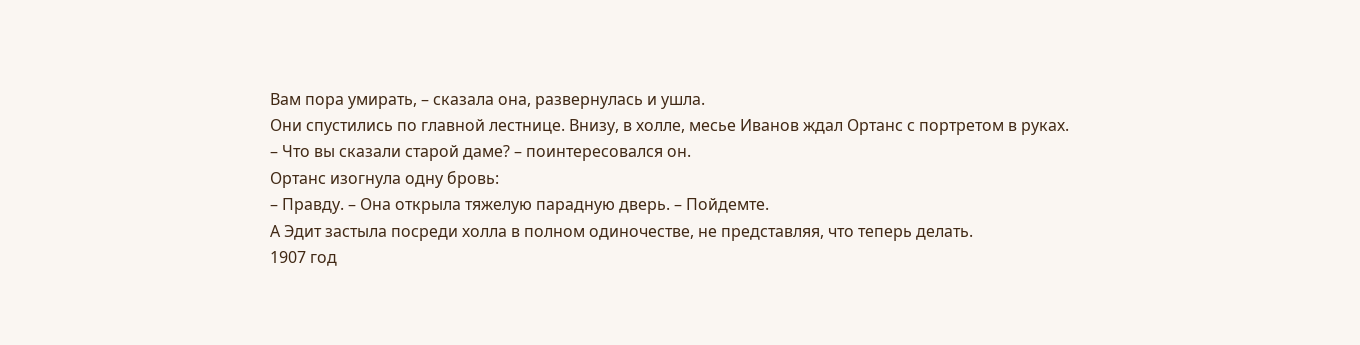Вам пора умирать, – сказала она, развернулась и ушла.
Они спустились по главной лестнице. Внизу, в холле, месье Иванов ждал Ортанс с портретом в руках.
– Что вы сказали старой даме? – поинтересовался он.
Ортанс изогнула одну бровь:
– Правду. – Она открыла тяжелую парадную дверь. – Пойдемте.
А Эдит застыла посреди холла в полном одиночестве, не представляя, что теперь делать.
1907 год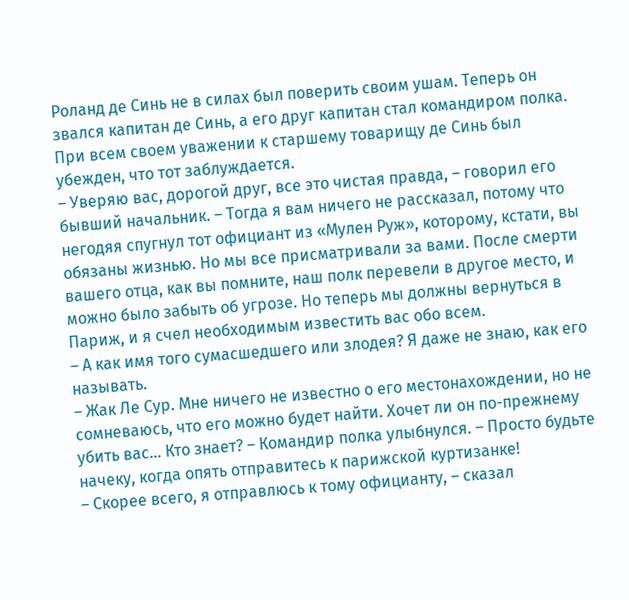Роланд де Синь не в силах был поверить своим ушам. Теперь он звался капитан де Синь, а его друг капитан стал командиром полка. При всем своем уважении к старшему товарищу де Синь был убежден, что тот заблуждается.
– Уверяю вас, дорогой друг, все это чистая правда, – говорил его бывший начальник. – Тогда я вам ничего не рассказал, потому что негодяя спугнул тот официант из «Мулен Руж», которому, кстати, вы обязаны жизнью. Но мы все присматривали за вами. После смерти вашего отца, как вы помните, наш полк перевели в другое место, и можно было забыть об угрозе. Но теперь мы должны вернуться в Париж, и я счел необходимым известить вас обо всем.
– А как имя того сумасшедшего или злодея? Я даже не знаю, как его называть.
– Жак Ле Сур. Мне ничего не известно о его местонахождении, но не сомневаюсь, что его можно будет найти. Хочет ли он по-прежнему убить вас… Кто знает? – Командир полка улыбнулся. – Просто будьте начеку, когда опять отправитесь к парижской куртизанке!
– Скорее всего, я отправлюсь к тому официанту, – сказал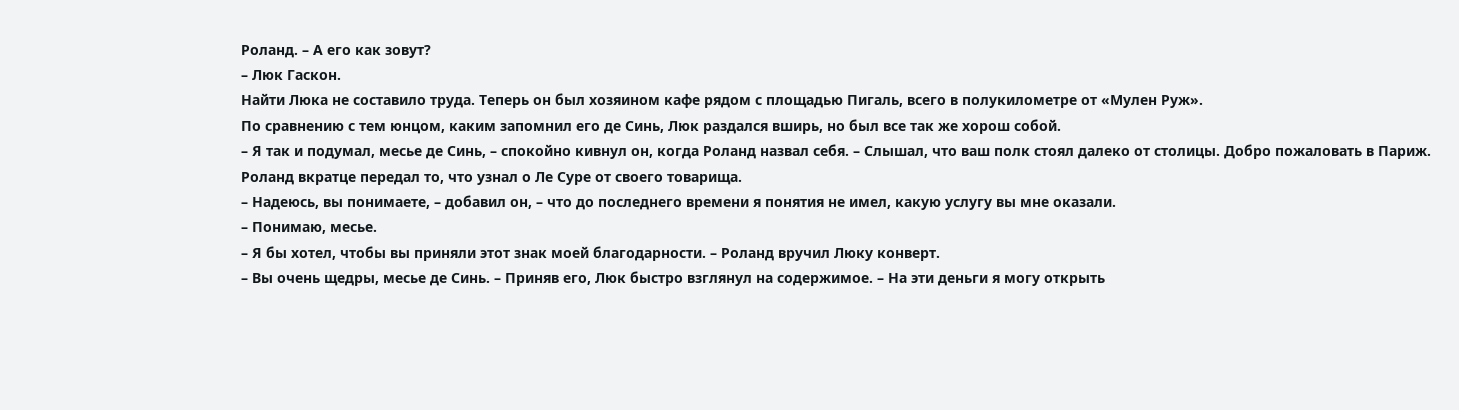Роланд. – А его как зовут?
– Люк Гаскон.
Найти Люка не составило труда. Теперь он был хозяином кафе рядом с площадью Пигаль, всего в полукилометре от «Мулен Руж».
По сравнению с тем юнцом, каким запомнил его де Синь, Люк раздался вширь, но был все так же хорош собой.
– Я так и подумал, месье де Синь, – спокойно кивнул он, когда Роланд назвал себя. – Слышал, что ваш полк стоял далеко от столицы. Добро пожаловать в Париж.
Роланд вкратце передал то, что узнал о Ле Суре от своего товарища.
– Надеюсь, вы понимаете, – добавил он, – что до последнего времени я понятия не имел, какую услугу вы мне оказали.
– Понимаю, месье.
– Я бы хотел, чтобы вы приняли этот знак моей благодарности. – Роланд вручил Люку конверт.
– Вы очень щедры, месье де Синь. – Приняв его, Люк быстро взглянул на содержимое. – На эти деньги я могу открыть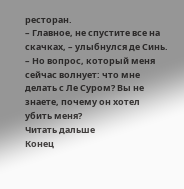ресторан.
– Главное, не спустите все на скачках, – улыбнулся де Синь. – Но вопрос, который меня сейчас волнует: что мне делать с Ле Суром? Вы не знаете, почему он хотел убить меня?
Читать дальше
Конец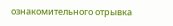ознакомительного отрывка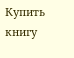Купить книгу